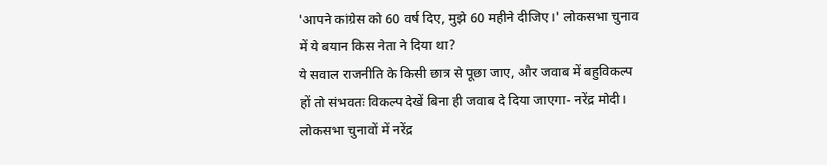'आपने कांग्रेस को 60 वर्ष दिए, मुझे 60 महीने दीजिए।' लोकसभा चुनाव में ये बयान किस नेता ने दिया था?
ये सवाल राजनीति के किसी छात्र से पूछा जाए, और जवाब में बहुविकल्प हों तो संभवतः विकल्प देखें बिना ही जवाब दे दिया जाएगा- नरेंद्र मोदी। लोकसभा चुनावों में नरेंद्र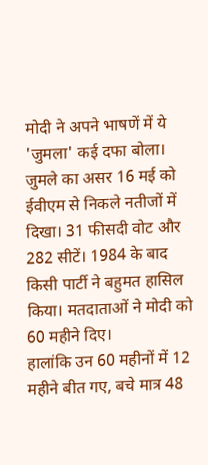मोदी ने अपने भाषणें में ये 'जुमला' कई दफा बोला। जुमले का असर 16 मई को ईवीएम से निकले नतीजों में दिखा। 31 फीसदी वोट और 282 सीटें। 1984 के बाद किसी पार्टी ने बहुमत हासिल किया। मतदाताओं ने मोदी को 60 महीने दिए।
हालांकि उन 60 महीनों में 12 महीने बीत गए, बचे मात्र 48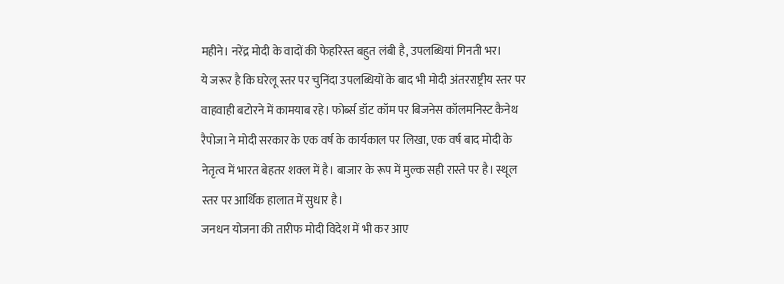महीने। नरेंद्र मोदी के वादों की फेहरिस्त बहुत लंबी है, उपलब्धियां गिनती भर।
ये जरूर है कि घरेलू स्तर पर चुनिंदा उपलब्धियों के बाद भी मोदी अंतरराष्ट्रीय स्तर पर वाहवाही बटोरने में कामयाब रहे। फोर्ब्स डॉट कॉम पर बिजनेस कॉलमनिस्ट कैनेथ रैपोजा ने मोदी सरकार के एक वर्ष के कार्यकाल पर लिखा, एक वर्ष बाद मोदी के नेतृत्व में भारत बेहतर शक्ल में है। बाजार के रूप में मुल्क सही रास्ते पर है। स्थूल स्तर पर आर्थिक हालात में सुधार है।
जनधन योजना की तारीफ मोदी विदेश में भी कर आए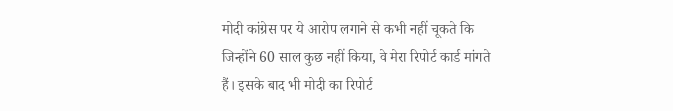मोदी कांग्रेस पर ये आरोप लगाने से कभी नहीं चूकते कि जिन्होंने 60 साल कुछ नहीं किया, वे मेरा रिपोर्ट कार्ड मांगते हैं। इसके बाद भी मोदी का रिपोर्ट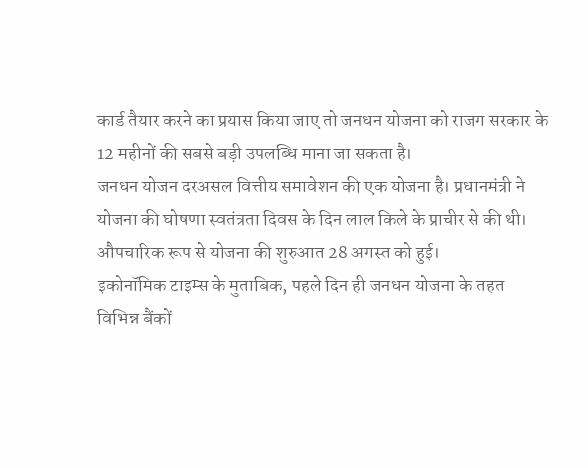कार्ड तैयार करने का प्रयास किया जाए तो जनधन योजना को राजग सरकार के 12 महीनों की सबसे बड़ी उपलब्धि माना जा सकता है।
जनधन योजन दरअसल वित्तीय समावेशन की एक योजना है। प्रधानमंत्री ने योजना की घोषणा स्वतंत्रता दिवस के दिन लाल किले के प्राचीर से की थी। औपचारिक रूप से योजना की शुरुआत 28 अगस्त को हुई।
इकोनॉमिक टाइम्स के मुताबिक, पहले दिन ही जनधन योजना के तहत विभिन्न बैंकों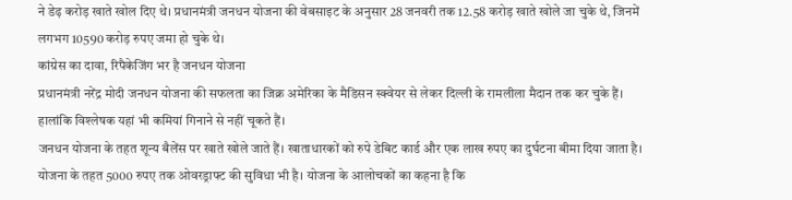ने डेढ़ करोड़ खाते खोल दिए थे। प्रधानमंत्री जनधन योजना की वेबसाइट के अनुसार 28 जनवरी तक 12.58 करोड़ खाते खोले जा चुके थे, जिनमें लगभग 10590 करोड़ रुपए जमा हो चुके थे।
कांग्रेस का दावा, रिपैकेजिंग भर है जनधन योजना
प्रधानमंत्री नरेंद्र मोदी जनधन योजना की सफलता का जिक्र अमेरिका के मैडिसन स्क्वेयर से लेकर दिल्ली के रामलीला मैदान तक कर चुके हैं। हालांकि विश्लेषक यहां भी कमियां गिनाने से नहीं चूकते हैं।
जनधन योजना के तहत शून्य बैलेंस पर खाते खोले जाते हैं। खाताधारकों को रुपे डेबिट कार्ड और एक लाख रुपए का दुर्घटना बीमा दिया जाता है। योजना के तहत 5000 रुपए तक ओवरड्राफ्ट की सुविधा भी है। योजना के आलोचकों का कहना है कि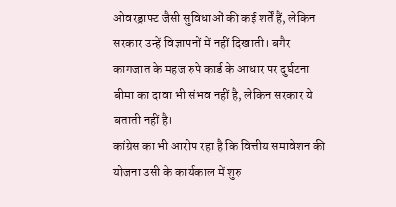ओवरड्राफ्ट जैसी सुविधाओं की कई शर्तें हैं, लेकिन सरकार उन्हें विज्ञापनों में नहीं दिखाती। बगैर कागजात के महज रुपे कार्ड के आधार पर दुर्घटना बीमा का दावा भी संभव नहीं है, लेकिन सरकार ये बताती नहीं है।
कांग्रेस का भी आरोप रहा है कि वित्तीय समावेशन की योजना उसी के कार्यकाल में शुरु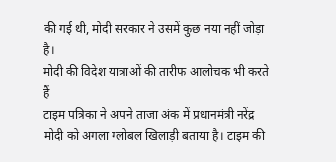की गई थी, मोदी सरकार ने उसमें कुछ नया नहीं जोड़ा है।
मोदी की विदेश यात्राओं की तारीफ आलोचक भी करते हैं
टाइम पत्रिका ने अपने ताजा अंक में प्रधानमंत्री नरेंद्र मोदी को अगला ग्लोबल खिलाड़ी बताया है। टाइम की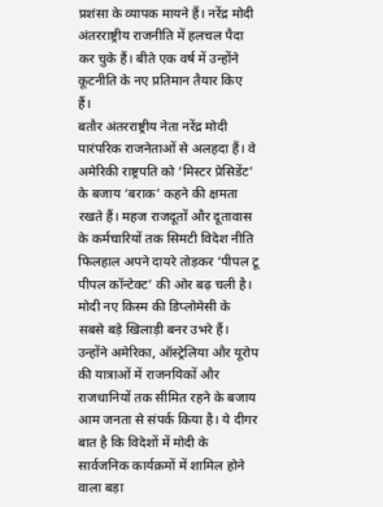प्रशंसा के व्यापक मायने हैं। नरेंद्र मोदी अंतरराष्ट्रीय राजनीति में हलचल पैदा कर चुके हैं। बीते एक वर्ष में उन्होंने कूटनीति के नए प्रतिमान तैयार किए हैं।
बतौर अंतरराष्ट्रीय नेता नरेंद्र मोदी पारंपरिक राजनेताओं से अलहदा हैं। वे अमेरिकी राष्ट्रपति को ‘मिस्टर प्रेसिडेंट’ के बजाय ‘बराक’ कहने की क्षमता रखते हैं। महज राजदूतों और दूतावास के कर्मचारियों तक सिमटी विदेश नीति फिलहाल अपने दायरे तोड़कर ‘पीपल टू पीपल कॉन्टेक्ट’ की ओर बढ़ चली है।
मोदी नए किस्म की डिप्लोमेसी के सबसे बड़े खिलाड़ी बनर उभरे हैं। उन्होंने अमेरिका, ऑस्ट्रेलिया और यूरोप की यात्राओं में राजनयिकों और राजधानियों तक सीमित रहने के बजाय आम जनता से संपर्क किया है। ये दीगर बात है कि विदेशों में मोदी के सार्वजनिक कार्यक्रमों में शामिल होने वाला बड़ा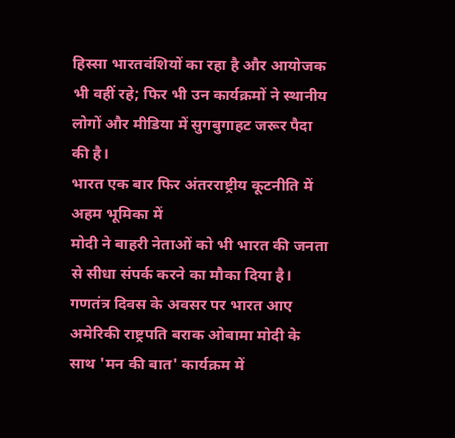हिस्सा भारतवंशियों का रहा है और आयोजक भी वहीं रहे; फिर भी उन कार्यक्रमों ने स्थानीय लोगों और मीडिया में सुगबुगाहट जरूर पैदा की है।
भारत एक बार फिर अंतरराष्ट्रीय कूटनीति में अहम भूमिका में
मोदी ने बाहरी नेताओं को भी भारत की जनता से सीधा संपर्क करने का मौका दिया है। गणतंत्र दिवस के अवसर पर भारत आए अमेरिकी राष्ट्रपति बराक ओबामा मोदी के साथ 'मन की बात' कार्यक्रम में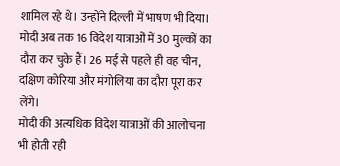शामिल रहे थे। उन्होंने दिल्ली में भाषण भी दिया।
मोदी अब तक 16 विदेश यात्राओं में 30 मुल्कों का दौरा कर चुके हैं। 26 मई से पहले ही वह चीन, दक्षिण कोरिया और मंगोलिया का दौरा पूरा कर लेंगे।
मोदी की अत्यधिक विदेश यात्राओं की आलोचना भी होती रही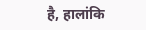है, हालांकि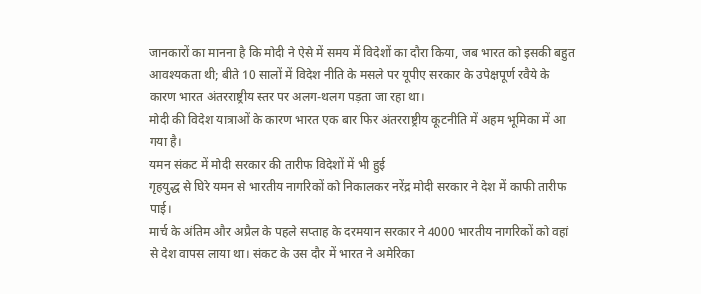जानकारों का मानना है कि मोदी ने ऐसे में समय में विदेशों का दौरा किया, जब भारत को इसकी बहुत आवश्यकता थी; बीते 10 सालों में विदेश नीति के मसले पर यूपीए सरकार के उपेक्षपूर्ण रवैये के कारण भारत अंतरराष्ट्रीय स्तर पर अलग-थलग पड़ता जा रहा था।
मोदी की विदेश यात्राओं के कारण भारत एक बार फिर अंतरराष्ट्रीय कूटनीति में अहम भूमिका में आ गया है।
यमन संकट में मोदी सरकार की तारीफ विदेशों में भी हुई
गृहयुद्ध से घिरे यमन से भारतीय नागरिकों को निकालकर नरेंद्र मोदी सरकार ने देश में काफी तारीफ पाई।
मार्च के अंतिम और अप्रैल के पहले सप्ताह के दरमयान सरकार ने 4000 भारतीय नागरिकों को वहां से देश वापस लाया था। संकट के उस दौर में भारत ने अमेरिका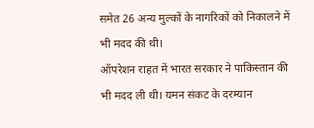समेत 26 अन्य मुल्कों के नागरिकों को निकालने में भी मदद की थी।
ऑपरेशन राहत में भारत सरकार ने पाकिस्तान की भी मदद ली थी। यमन संकट के दरम्यान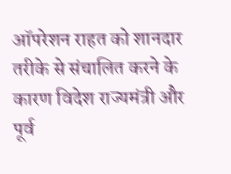ऑपरेशन राहत को शानदार तरीके से संचालित करने के कारण विदेश राज्यमंत्री और पूर्व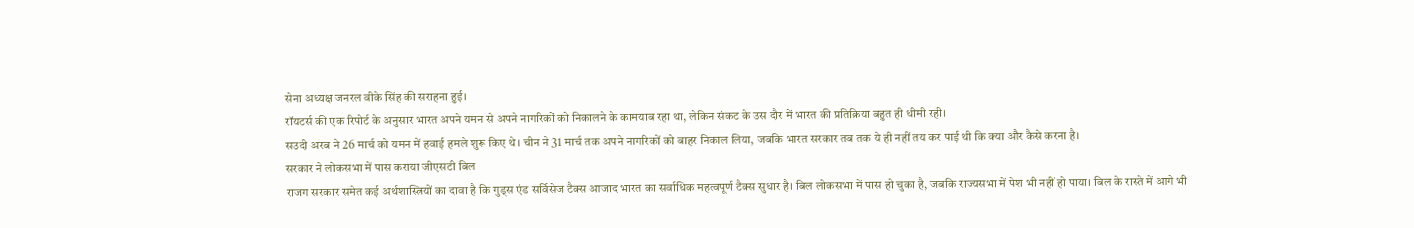सेना अध्यक्ष जनरल वीके सिंह की सराहना हुई।
रॉयटर्स की एक रिपोर्ट के अनुसार भारत अपने यमन से अपने नागरिकों को निकालने के कामयाब रहा था, लेकिन संकट के उस दौर में भारत की प्रतिक्रिया बहुत ही धीमी रही।
सउदी अरब ने 26 मार्च को यमन में हवाई हमले शुरू किए थे। चीन ने 31 मार्च तक अपने नागरिकों को बाहर निकाल लिया, जबकि भारत सरकार तब तक ये ही नहीं तय कर पाई थी कि क्या और कैसे करना है।
सरकार ने लोकसभा में पास कराया जीएसटी बिल
राजग सरकार समेत कई अर्थशास्त्रियों का दावा है कि गुड्स एंड सर्विसेज टैक्स आजाद भारत का सर्वाधिक महत्वपूर्ण टैक्स सुधार है। बिल लोकसभा में पास हो चुका है, जबकि राज्यसभा में पेश भी नहीं हो पाया। बिल के रास्ते में आगे भी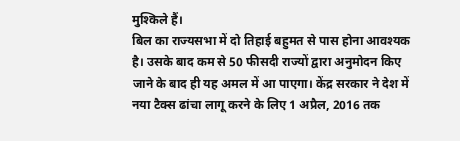मुश्किले हैं।
बिल का राज्यसभा में दो तिहाई बहुमत से पास होना आवश्यक है। उसके बाद कम से 50 फीसदी राज्यों द्वारा अनुमोदन किए जाने के बाद ही यह अमल में आ पाएगा। केंद्र सरकार ने देश में नया टैक्स ढांचा लागू करने के लिए 1 अप्रैल, 2016 तक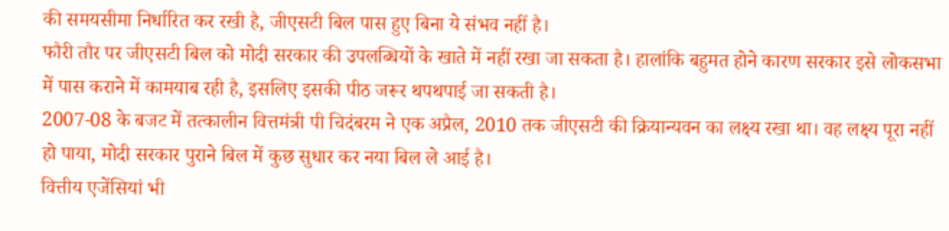की समयसीमा निर्धारित कर रखी है, जीएसटी बिल पास हुए बिना ये संभव नहीं है।
फौरी तौर पर जीएसटी बिल को मोदी सरकार की उपलब्धियों के खाते में नहीं रखा जा सकता है। हालांकि बहुमत होने कारण सरकार इसे लोकसभा में पास कराने में कामयाब रही है, इसलिए इसकी पीठ जरूर थपथपाई जा सकती है।
2007-08 के बजट में तत्कालीन वित्तमंत्री पी चिदंबरम ने एक अप्रैल, 2010 तक जीएसटी की क्रियान्यवन का लक्ष्य रखा था। वह लक्ष्य पूरा नहीं हो पाया, मोदी सरकार पुराने बिल में कुछ सुधार कर नया बिल ले आई है।
वित्तीय एजेंसियां भी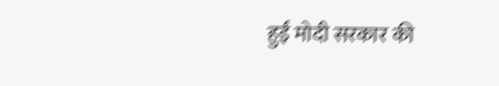हुईं मोदी सरकार की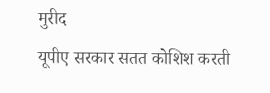मुरीद
यूपीए सरकार सतत कोशिश करती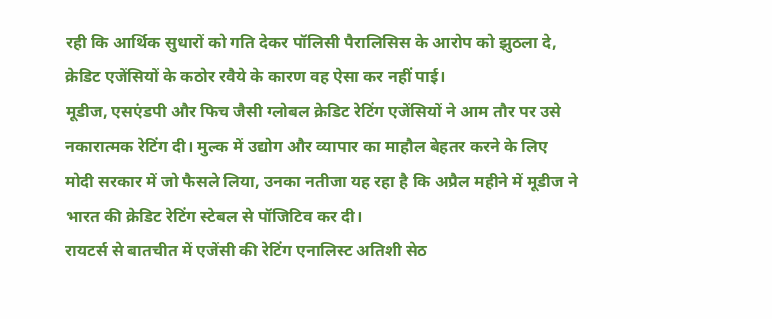रही कि आर्थिक सुधारों को गति देकर पॉलिसी पैरालिसिस के आरोप को झुठला दे, क्रेडिट एजेंसियों के कठोर रवैये के कारण वह ऐसा कर नहीं पाई।
मूडीज, एसएंडपी और फिच जैसी ग्लोबल क्रेडिट रेटिंग एजेंसियों ने आम तौर पर उसे नकारात्मक रेटिंग दी। मुल्क में उद्योग और व्यापार का माहौल बेहतर करने के लिए मोदी सरकार में जो फैसले लिया, उनका नतीजा यह रहा है कि अप्रैल महीने में मूडीज ने भारत की क्रेडिट रेटिंग स्टेबल से पॉजिटिव कर दी।
रायटर्स से बातचीत में एजेंसी की रेटिंग एनालिस्ट अतिशी सेठ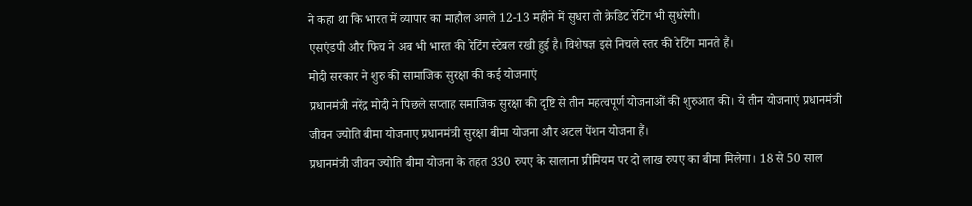ने कहा था कि भारत में व्यापार का माहौल अगले 12-13 महीने में सुधरा तो क्रेडिट रेटिंग भी सुधरेगी।
एसएंडपी और फिच ने अब भी भारत की रेटिंग स्टेबल रखी हुई है। विशेषज्ञ इसे निचले स्तर की रेटिंग मानते हैं।
मोदी सरकार ने शुरु की सामाजिक सुरक्षा की कई योजनाएं
प्रधानमंत्री नरेंद्र मोदी ने पिछले सप्ताह समाजिक सुरक्षा की दृष्टि से तीन महत्वपूर्ण योजनाओं की शुरुआत की। ये तीन योजनाएं प्रधानमंत्री जीवन ज्योति बीमा योजनाए प्रधानमंत्री सुरक्षा बीमा योजना और अटल पेंशन योजना हैं।
प्रधानमंत्री जीवन ज्योति बीमा योजना के तहत 330 रुपए के सालाना प्रीमियम पर दो लाख रुपए का बीमा मिलेगा। 18 से 50 साल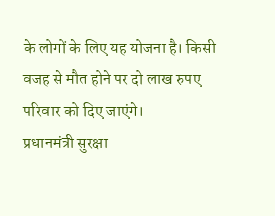के लोगों के लिए यह योजना है। किसी वजह से मौत होने पर दो लाख रुपए परिवार को दिए जाएंगे।
प्रधानमंत्री सुरक्षा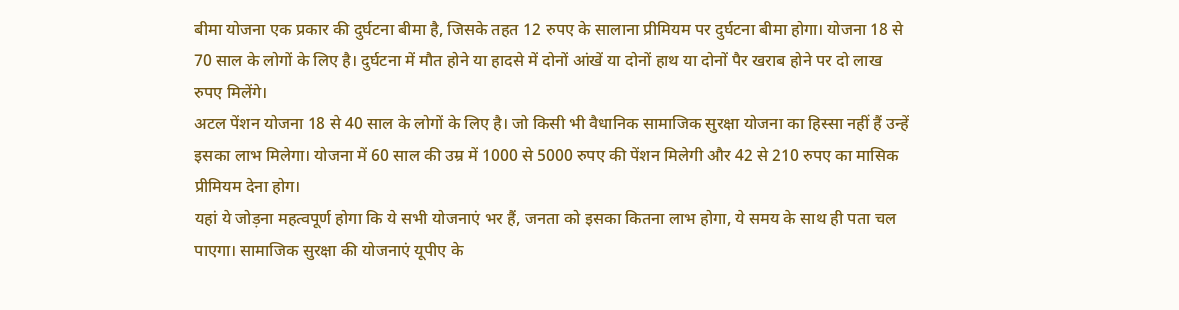बीमा योजना एक प्रकार की दुर्घटना बीमा है, जिसके तहत 12 रुपए के सालाना प्रीमियम पर दुर्घटना बीमा होगा। योजना 18 से 70 साल के लोगों के लिए है। दुर्घटना में मौत होने या हादसे में दोनों आंखें या दोनों हाथ या दोनों पैर खराब होने पर दो लाख रुपए मिलेंगे।
अटल पेंशन योजना 18 से 40 साल के लोगों के लिए है। जो किसी भी वैधानिक सामाजिक सुरक्षा योजना का हिस्सा नहीं हैं उन्हें इसका लाभ मिलेगा। योजना में 60 साल की उम्र में 1000 से 5000 रुपए की पेंशन मिलेगी और 42 से 210 रुपए का मासिक प्रीमियम देना होग।
यहां ये जोड़ना महत्वपूर्ण होगा कि ये सभी योजनाएं भर हैं, जनता को इसका कितना लाभ होगा, ये समय के साथ ही पता चल पाएगा। सामाजिक सुरक्षा की योजनाएं यूपीए के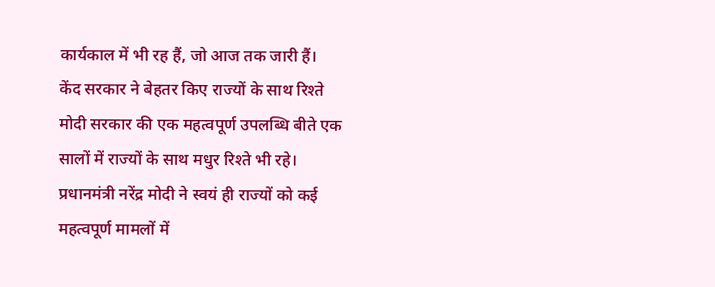कार्यकाल में भी रह हैं, जो आज तक जारी हैं।
केंद सरकार ने बेहतर किए राज्यों के साथ रिश्ते
मोदी सरकार की एक महत्वपूर्ण उपलब्धि बीते एक सालों में राज्यों के साथ मधुर रिश्ते भी रहे।
प्रधानमंत्री नरेंद्र मोदी ने स्वयं ही राज्यों को कई महत्वपूर्ण मामलों में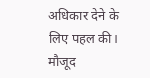अधिकार देने के लिए पहल की। मौजूद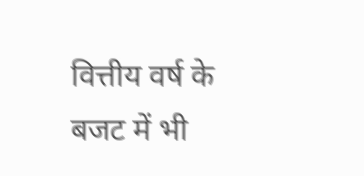वित्तीय वर्ष के बजट में भी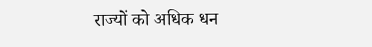राज्यों को अधिक धन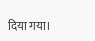दिया गया।